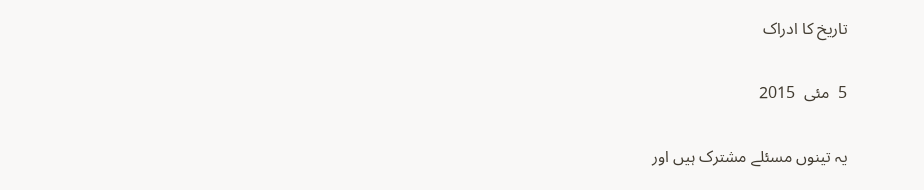تاریخ کا ادراک

5  مئی  2015

یہ تینوں مسئلے مشترک ہیں اور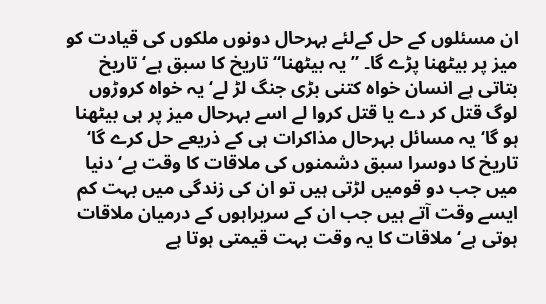ان مسئلوں کے حل کےلئے بہرحال دونوں ملکوں کی قیادت کو میز پر بیٹھنا پڑے گا۔ ”یہ بیٹھنا“ تاریخ کا سبق ہے‘ تاریخ بتاتی ہے انسان خواہ کتنی بڑی جنگ لڑ لے‘ یہ خواہ کروڑوں لوگ قتل کر دے یا قتل کروا لے اسے بہرحال میز پر ہی بیٹھنا ہو گا‘ یہ مسائل بہرحال مذاکرات ہی کے ذریعے حل کرے گا‘ تاریخ کا دوسرا سبق دشمنوں کی ملاقات کا وقت ہے‘ دنیا میں جب دو قومیں لڑتی ہیں تو ان کی زندگی میں بہت کم ایسے وقت آتے ہیں جب ان کے سربراہوں کے درمیان ملاقات ہوتی ہے‘ ملاقات کا یہ وقت بہت قیمتی ہوتا ہے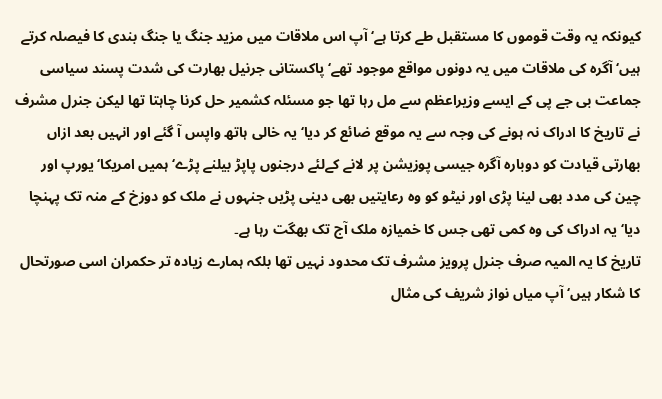کیونکہ یہ وقت قوموں کا مستقبل طے کرتا ہے‘ آپ اس ملاقات میں مزید جنگ یا جنگ بندی کا فیصلہ کرتے ہیں‘ آگرہ کی ملاقات میں یہ دونوں مواقع موجود تھے‘ پاکستانی جرنیل بھارت کی شدت پسند سیاسی جماعت بی جے پی کے ایسے وزیراعظم سے مل رہا تھا جو مسئلہ کشمیر حل کرنا چاہتا تھا لیکن جنرل مشرف نے تاریخ کا ادراک نہ ہونے کی وجہ سے یہ موقع ضائع کر دیا‘ یہ خالی ہاتھ واپس آ گئے اور انہیں بعد ازاں بھارتی قیادت کو دوبارہ آگرہ جیسی پوزیشن پر لانے کےلئے درجنوں پاپڑ بیلنے پڑے‘ ہمیں امریکا‘ یورپ اور چین کی مدد بھی لینا پڑی اور نیٹو کو وہ رعایتیں بھی دینی پڑیں جنہوں نے ملک کو دوزخ کے منہ تک پہنچا دیا‘ یہ ادراک کی وہ کمی تھی جس کا خمیازہ ملک آج تک بھگت رہا ہے۔
تاریخ کا یہ المیہ صرف جنرل پرویز مشرف تک محدود نہیں تھا بلکہ ہمارے زیادہ تر حکمران اسی صورتحال کا شکار ہیں‘ آپ میاں نواز شریف کی مثال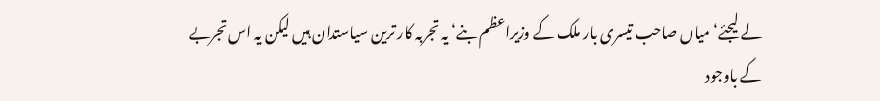لے لیجئے‘ میاں صاحب تیسری بار ملک کے وزیراعظم بنے‘ یہ تجربہ کار ترین سیاستدان ہیں لیکن یہ اس تجربے کے باوجود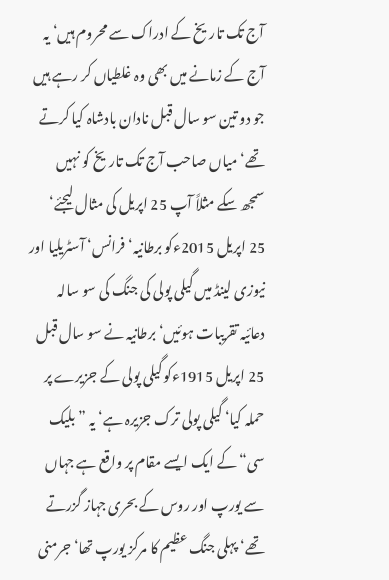آج تک تاریخ کے ادراک سے محروم ہیں‘ یہ آج کے زمانے میں بھی وہ غلطیاں کر رہے ہیں جو دو تین سو سال قبل نادان بادشاہ کیا کرتے تھے‘ میاں صاحب آج تک تاریخ کو نہیں سمجھ سکے مثلاً آپ 25 اپریل کی مثال لیجئے‘ 25 اپریل 2015ءکو برطانیہ‘ فرانس‘ آسٹریلیا اور نیوزی لینڈ میں گیلی پولی کی جنگ کی سو سالہ دعائیہ تقریبات ہوئیں‘ برطانیہ نے سو سال قبل 25 اپریل 1915ءکو گیلی پولی کے جزیرے پر حملہ کیا‘ گیلی پولی ترک جزیرہ ہے‘ یہ ”بلیک سی“ کے ایک ایسے مقام پر واقع ہے جہاں سے یورپ اور روس کے بحری جہاز گزرتے تھے‘ پہلی جنگ عظیم کا مرکز یورپ تھا‘ جرمنی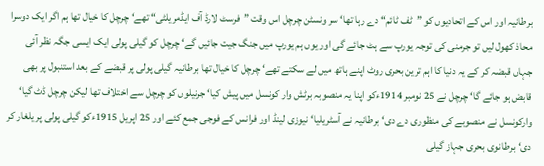برطانیہ اور اس کے اتحادیوں کو ”ٹف ٹائم“ دے رہا تھا‘ سر ونسٹن چرچل اس وقت ”فرسٹ لارڈ آف ایڈمریلٹی“ تھے‘ چرچل کا خیال تھا ہم اگر ایک دوسرا محاذ کھول لیں تو جرمنی کی توجہ یورپ سے ہٹ جائے گی اور یوں ہم یورپ میں جنگ جیت جائیں گے‘ چرچل کو گیلی پولی ایک ایسی جگہ نظر آئی جہاں قبضہ کر کے یہ دنیا کا اہم ترین بحری روٹ اپنے ہاتھ میں لے سکتے تھے‘ چرچل کا خیال تھا برطانیہ گیلی پولی پر قبضے کے بعد استنبول پر بھی قابض ہو جائے گا‘ چرچل نے 25 نومبر 1914ءکو اپنا یہ منصوبہ برٹش وار کونسل میں پیش کیا‘ جرنیلوں کو چرچل سے اختلاف تھا لیکن چرچل ڈٹ گیا‘ وارکونسل نے منصوبے کی منظوری دے دی‘ برطانیہ نے آسٹریلیا‘ نیوزی لینڈ اور فرانس کے فوجی جمع کئے اور 25 اپریل 1915ءکو گیلی پولی پر یلغار کر دی‘ برطانوی بحری جہاز گیلی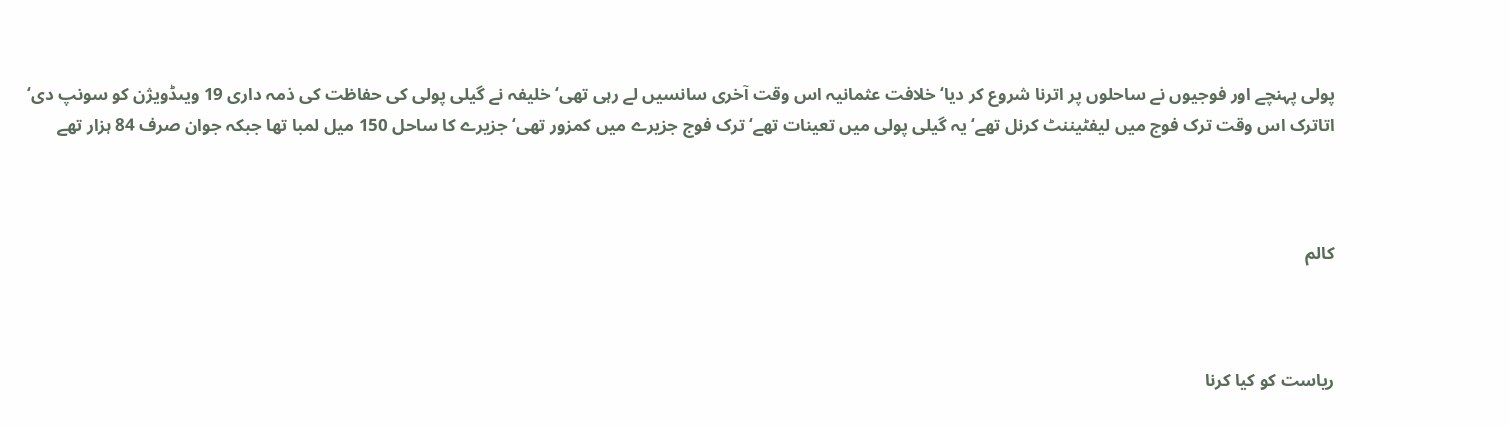پولی پہنچے اور فوجیوں نے ساحلوں پر اترنا شروع کر دیا‘ خلافت عثمانیہ اس وقت آخری سانسیں لے رہی تھی‘ خلیفہ نے گیلی پولی کی حفاظت کی ذمہ داری 19 ویںڈویژن کو سونپ دی‘ اتاترک اس وقت ترک فوج میں لیفٹیننٹ کرنل تھے‘ یہ گیلی پولی میں تعینات تھے‘ ترک فوج جزیرے میں کمزور تھی‘ جزیرے کا ساحل 150 میل لمبا تھا جبکہ جوان صرف 84 ہزار تھے



کالم



ریاست کو کیا کرنا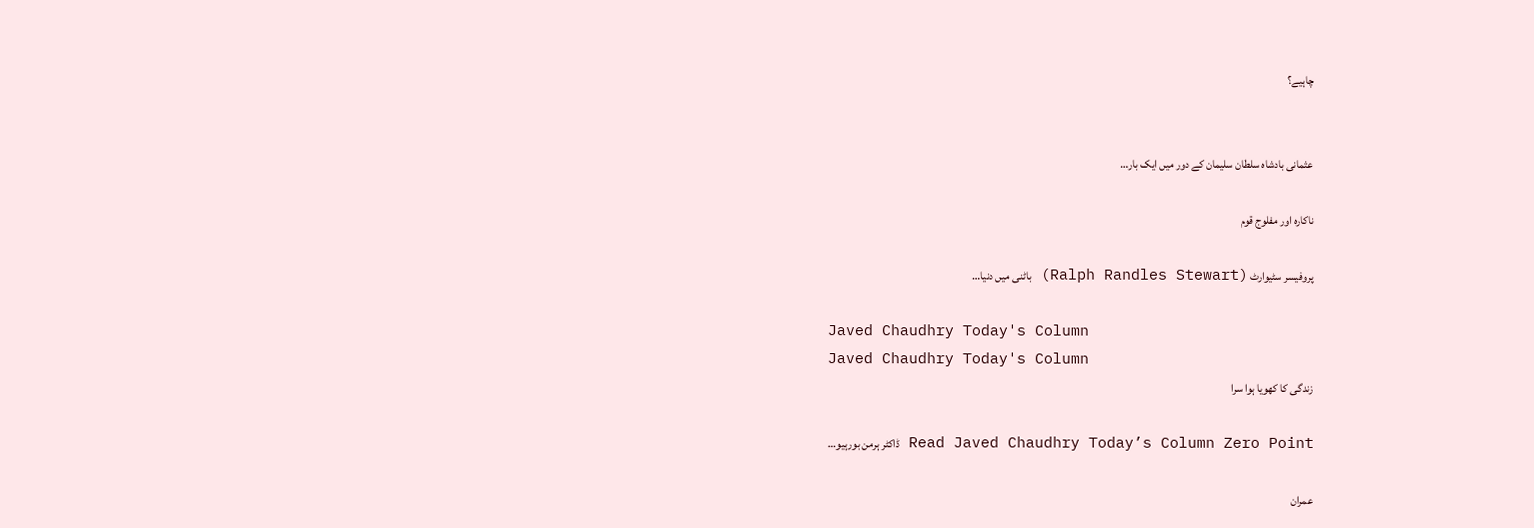چاہیے؟


عثمانی بادشاہ سلطان سلیمان کے دور میں ایک بار…

ناکارہ اور مفلوج قوم

پروفیسر سٹیوارٹ (Ralph Randles Stewart) باٹنی میں دنیا…

Javed Chaudhry Today's Column
Javed Chaudhry Today's Column
زندگی کا کھویا ہوا سرا

Read Javed Chaudhry Today’s Column Zero Point ڈاکٹر ہرمن بورہیو…

عمران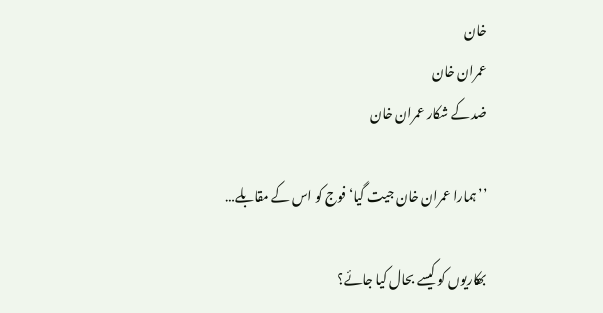خان
عمران خان
ضد کے شکار عمران خان

’’ہمارا عمران خان جیت گیا‘ فوج کو اس کے مقابلے…

بھکاریوں کو کیسے بحال کیا جائے؟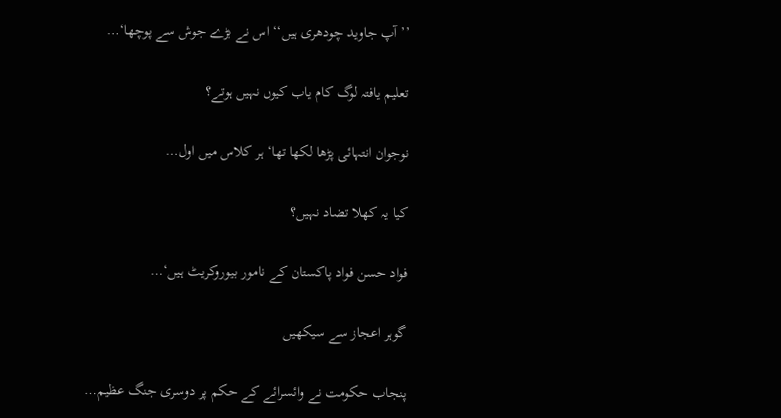’’آپ جاوید چودھری ہیں‘‘ اس نے بڑے جوش سے پوچھا‘…

تعلیم یافتہ لوگ کام یاب کیوں نہیں ہوتے؟

نوجوان انتہائی پڑھا لکھا تھا‘ ہر کلاس میں اول…

کیا یہ کھلا تضاد نہیں؟

فواد حسن فواد پاکستان کے نامور بیوروکریٹ ہیں‘…

گوہر اعجاز سے سیکھیں

پنجاب حکومت نے وائسرائے کے حکم پر دوسری جنگ عظیم…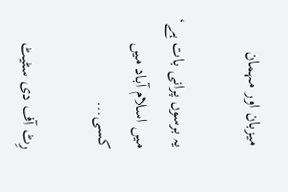میزبان اور مہمان

یہ برسوں پرانی بات ہے‘ میں اسلام آباد میں کسی…

رِٹ آف دی سٹیٹ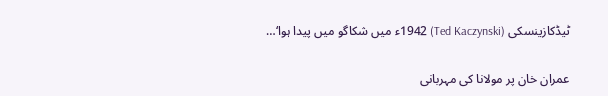ٹیڈکازینسکی (Ted Kaczynski) 1942ء میں شکاگو میں پیدا ہوا‘…

عمران خان پر مولانا کی مہربانی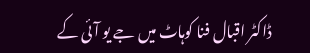ڈاکٹر اقبال فنا کوہاٹ میں جے یو آئی کے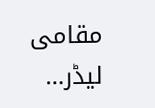مقامی لیڈر…